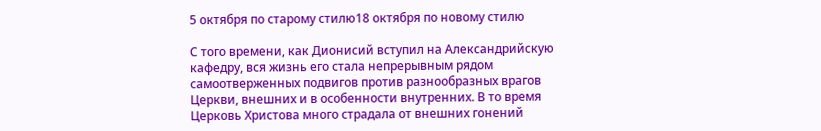5 октября по старому стилю18 октября по новому стилю

С того времени, как Дионисий вступил на Александрийскую кафедру, вся жизнь его стала непрерывным рядом самоотверженных подвигов против разнообразных врагов Церкви, внешних и в особенности внутренних. В то время Церковь Христова много страдала от внешних гонений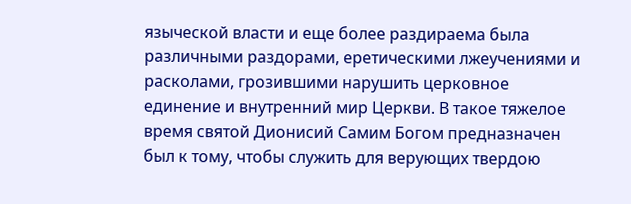языческой власти и еще более раздираема была различными раздорами, еретическими лжеучениями и расколами, грозившими нарушить церковное единение и внутренний мир Церкви. В такое тяжелое время святой Дионисий Самим Богом предназначен был к тому, чтобы служить для верующих твердою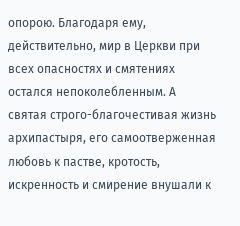опорою. Благодаря ему, действительно, мир в Церкви при всех опасностях и смятениях остался непоколебленным. А святая строго-благочестивая жизнь архипастыря, его самоотверженная любовь к пастве, кротость, искренность и смирение внушали к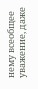нему всеобщее уважение, даже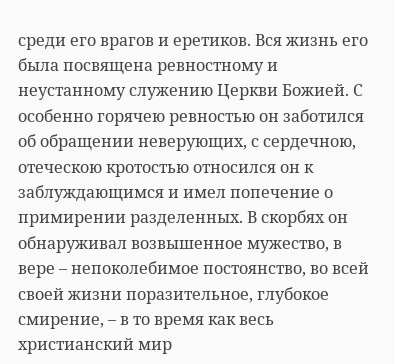среди его врагов и еретиков. Вся жизнь его была посвящена ревностному и неустанному служению Церкви Божией. С особенно горячею ревностью он заботился об обращении неверующих, с сердечною, отеческою кротостью относился он к заблуждающимся и имел попечение о примирении разделенных. В скорбях он обнаруживал возвышенное мужество, в вере – непоколебимое постоянство, во всей своей жизни поразительное, глубокое смирение, – в то время как весь христианский мир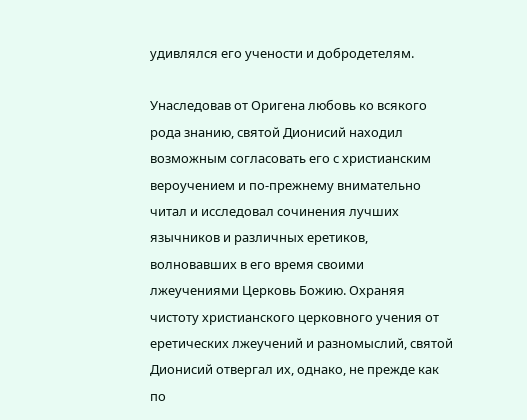удивлялся его учености и добродетелям.

Унаследовав от Оригена любовь ко всякого рода знанию, святой Дионисий находил возможным согласовать его с христианским вероучением и по-прежнему внимательно читал и исследовал сочинения лучших язычников и различных еретиков, волновавших в его время своими лжеучениями Церковь Божию. Охраняя чистоту христианского церковного учения от еретических лжеучений и разномыслий, святой Дионисий отвергал их, однако, не прежде как по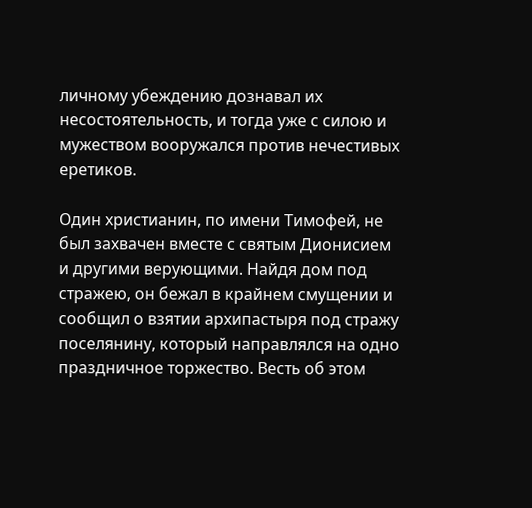личному убеждению дознавал их несостоятельность, и тогда уже с силою и мужеством вооружался против нечестивых еретиков.

Один христианин, по имени Тимофей, не был захвачен вместе с святым Дионисием и другими верующими. Найдя дом под стражею, он бежал в крайнем смущении и сообщил о взятии архипастыря под стражу поселянину, который направлялся на одно праздничное торжество. Весть об этом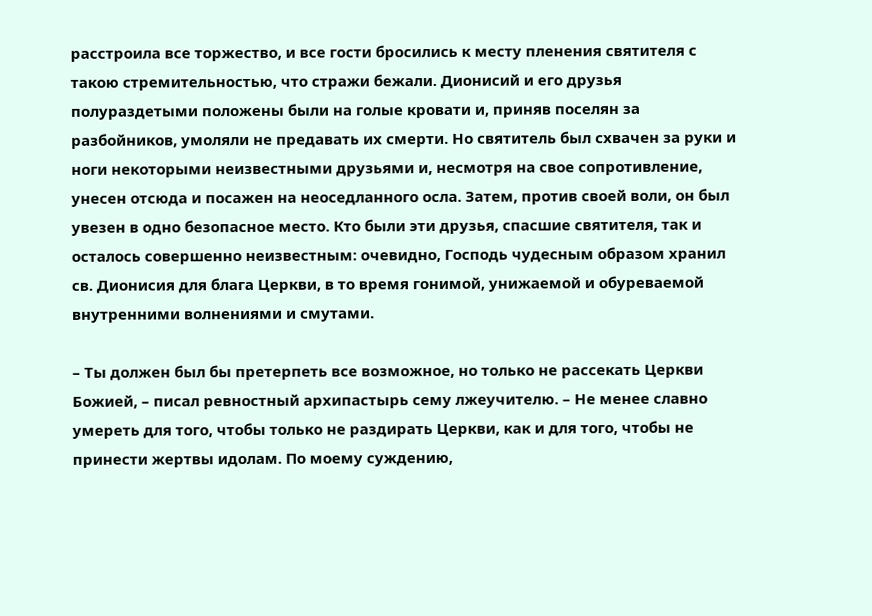расстроила все торжество, и все гости бросились к месту пленения святителя с такою стремительностью, что стражи бежали. Дионисий и его друзья полураздетыми положены были на голые кровати и, приняв поселян за разбойников, умоляли не предавать их смерти. Но святитель был схвачен за руки и ноги некоторыми неизвестными друзьями и, несмотря на свое сопротивление, унесен отсюда и посажен на неоседланного осла. Затем, против своей воли, он был увезен в одно безопасное место. Кто были эти друзья, спасшие святителя, так и осталось совершенно неизвестным: очевидно, Господь чудесным образом хранил св. Дионисия для блага Церкви, в то время гонимой, унижаемой и обуреваемой внутренними волнениями и смутами.

– Ты должен был бы претерпеть все возможное, но только не рассекать Церкви Божией, – писал ревностный архипастырь сему лжеучителю. – Не менее славно умереть для того, чтобы только не раздирать Церкви, как и для того, чтобы не принести жертвы идолам. По моему суждению,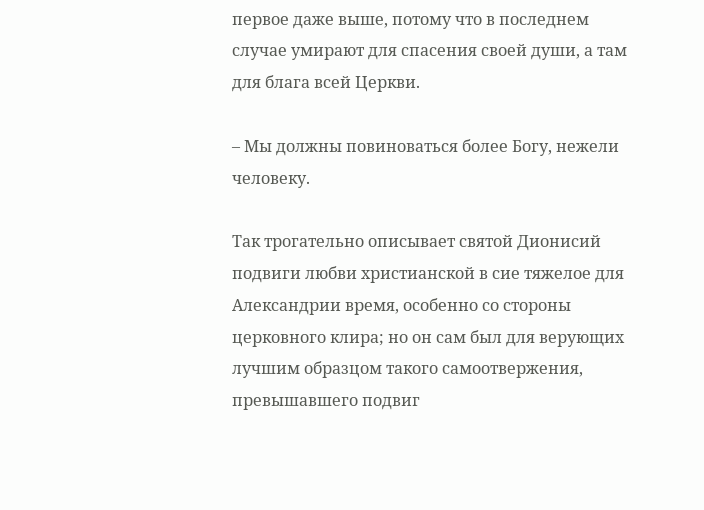первое даже выше, потому что в последнем случае умирают для спасения своей души, а там для блага всей Церкви.

– Мы должны повиноваться более Богу, нежели человеку.

Так трогательно описывает святой Дионисий подвиги любви христианской в сие тяжелое для Александрии время, особенно со стороны церковного клира; но он сам был для верующих лучшим образцом такого самоотвержения, превышавшего подвиг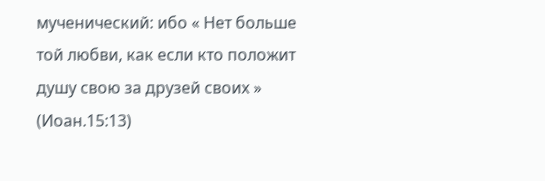мученический: ибо « Нет больше той любви, как если кто положит душу свою за друзей своих » (Иоан.15:13)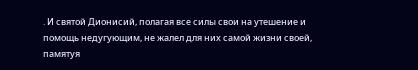. И святой Дионисий, полагая все силы свои на утешение и помощь недугующим, не жалел для них самой жизни своей, памятуя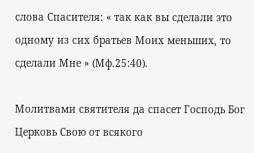слова Спасителя: « так как вы сделали это одному из сих братьев Моих меньших, то сделали Мне » (Мф.25:40).

Молитвами святителя да спасет Господь Бог Церковь Свою от всякого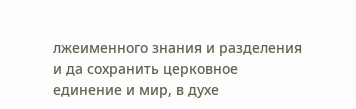лжеименного знания и разделения и да сохранить церковное единение и мир, в духе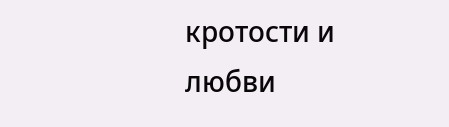кротости и любви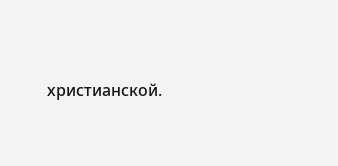христианской.